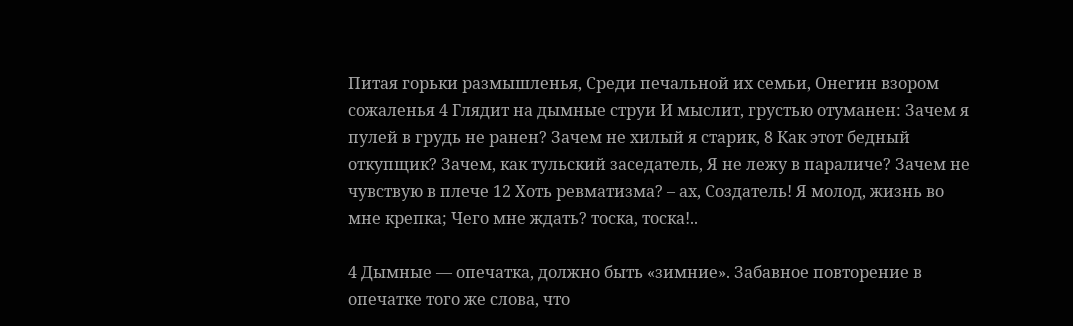Питая горьки размышленья, Среди печальной их семьи, Онегин взором сожаленья 4 Глядит на дымные струи И мыслит, грустью отуманен: Зачем я пулей в грудь не ранен? Зачем не хилый я старик, 8 Как этот бедный откупщик? Зачем, как тульский заседатель, Я не лежу в параличе? Зачем не чувствую в плече 12 Хоть ревматизма? – ах, Создатель! Я молод, жизнь во мне крепка; Чего мне ждать? тоска, тоска!..

4 Дымные — опечатка, должно быть «зимние». Забавное повторение в опечатке того же слова, что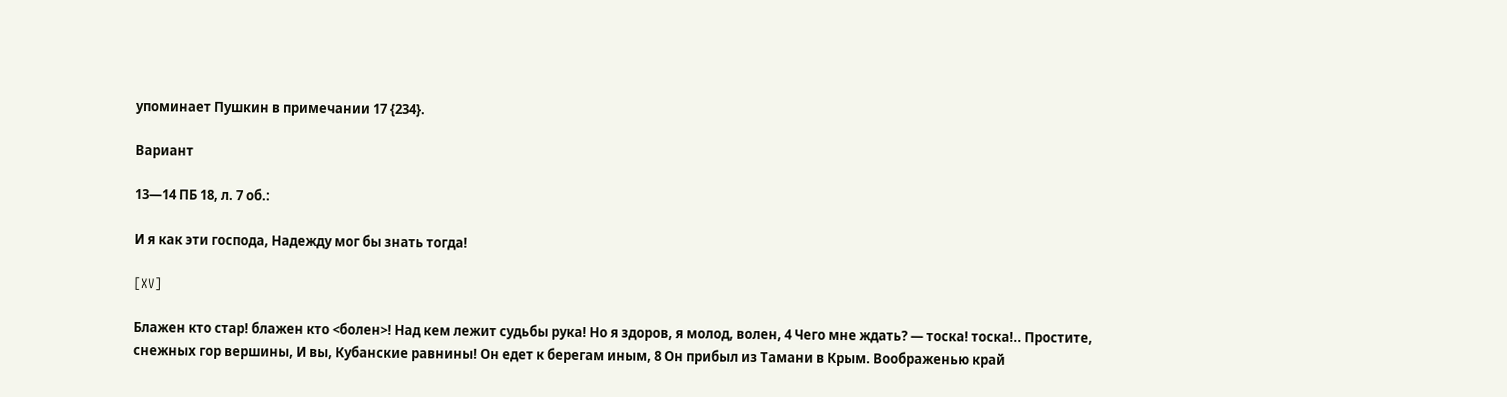упоминает Пушкин в примечании 17 {234}.

Вариант

13—14 ПБ 18, л. 7 об.:

И я как эти господа, Надежду мог бы знать тогда!

[XV]

Блажен кто стар! блажен кто <болен>! Над кем лежит судьбы рука! Но я здоров, я молод, волен, 4 Чего мне ждать? — тоска! тоска!.. Простите, снежных гор вершины, И вы, Кубанские равнины! Он едет к берегам иным, 8 Он прибыл из Тамани в Крым. Воображенью край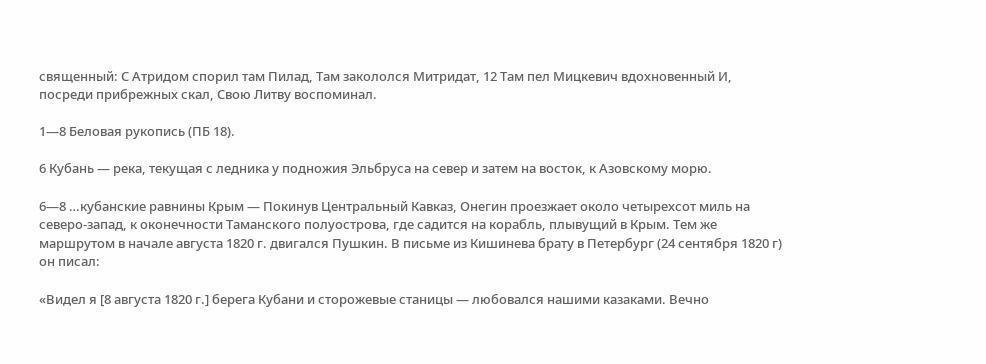священный: С Атридом спорил там Пилад, Там закололся Митридат, 12 Там пел Мицкевич вдохновенный И, посреди прибрежных скал, Свою Литву воспоминал.

1—8 Беловая рукопись (ПБ 18).

6 Кубань — река, текущая с ледника у подножия Эльбруса на север и затем на восток, к Азовскому морю.

6—8 …кубанские равнины Крым — Покинув Центральный Кавказ, Онегин проезжает около четырехсот миль на северо-запад, к оконечности Таманского полуострова, где садится на корабль, плывущий в Крым. Тем же маршрутом в начале августа 1820 г. двигался Пушкин. В письме из Кишинева брату в Петербург (24 сентября 1820 г) он писал:

«Видел я [8 августа 1820 г.] берега Кубани и сторожевые станицы — любовался нашими казаками. Вечно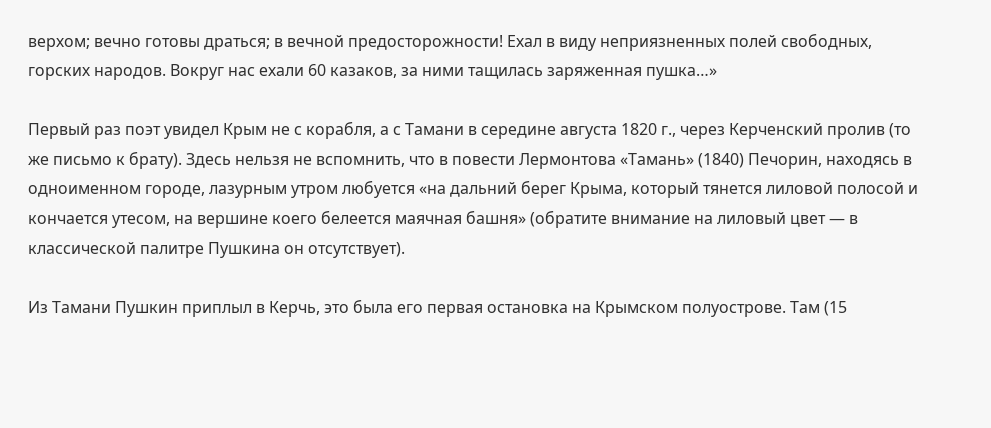верхом; вечно готовы драться; в вечной предосторожности! Ехал в виду неприязненных полей свободных, горских народов. Вокруг нас ехали 60 казаков, за ними тащилась заряженная пушка…»

Первый раз поэт увидел Крым не с корабля, а с Тамани в середине августа 1820 г., через Керченский пролив (то же письмо к брату). Здесь нельзя не вспомнить, что в повести Лермонтова «Тамань» (1840) Печорин, находясь в одноименном городе, лазурным утром любуется «на дальний берег Крыма, который тянется лиловой полосой и кончается утесом, на вершине коего белеется маячная башня» (обратите внимание на лиловый цвет — в классической палитре Пушкина он отсутствует).

Из Тамани Пушкин приплыл в Керчь, это была его первая остановка на Крымском полуострове. Там (15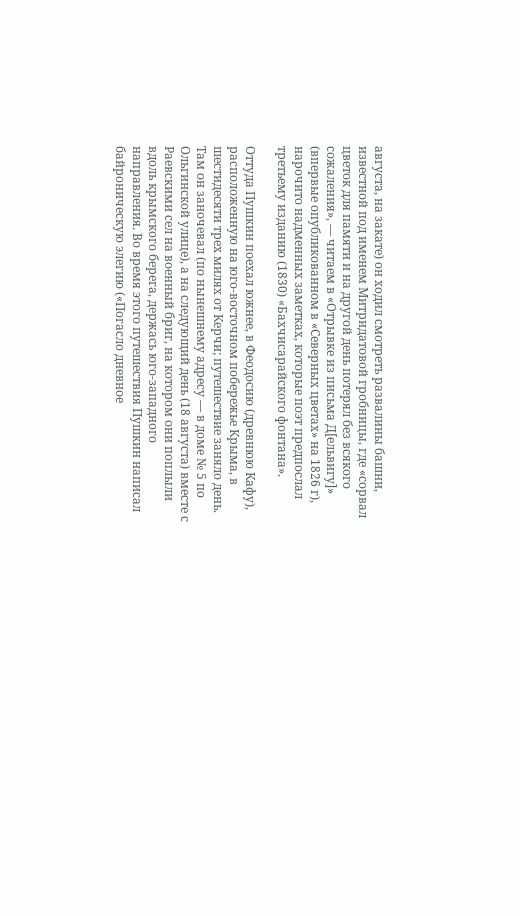августа, на закате) он ходил смотреть развалины башни, известной под именем Митридатовой гробницы, где «сорвал цветок для памяти и на другой день потерял без всякого сожаления», — читаем в «Отрывке из письма Д[ельвигу]» (впервые опубликованном в «Северных цветах» на 1826 г), нарочито надменных заметках, которые поэт предпослал третьему изданию (1830) «Бахчисарайского фонтана».

Оттуда Пушкин поехал южнее, в Феодосию (древнюю Кафу), расположенную на юго-восточном побережье Крыма, в шестидесяти трех милях от Керчи; путешествие заняло день. Там он заночевал (по нынешнему адресу — в доме № 5 по Ольгинской улице), а на следующий день (18 августа) вместе с Раевскими сел на военный бриг, на котором они поплыли вдоль крымского берега, держась юго-западного направления. Во время этого путешествия Пушкин написал байроническую элегию («Погасло дневное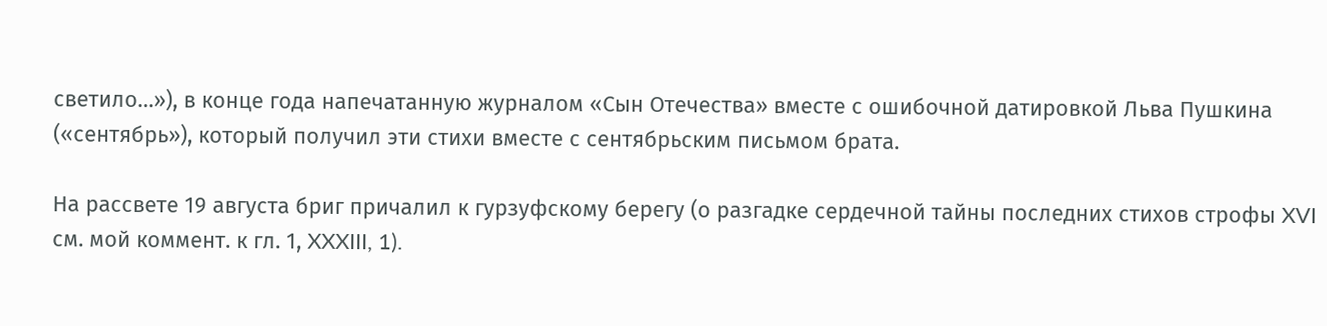светило…»), в конце года напечатанную журналом «Сын Отечества» вместе с ошибочной датировкой Льва Пушкина («сентябрь»), который получил эти стихи вместе с сентябрьским письмом брата.

На рассвете 19 августа бриг причалил к гурзуфскому берегу (о разгадке сердечной тайны последних стихов строфы XVI см. мой коммент. к гл. 1, XXXIII, 1).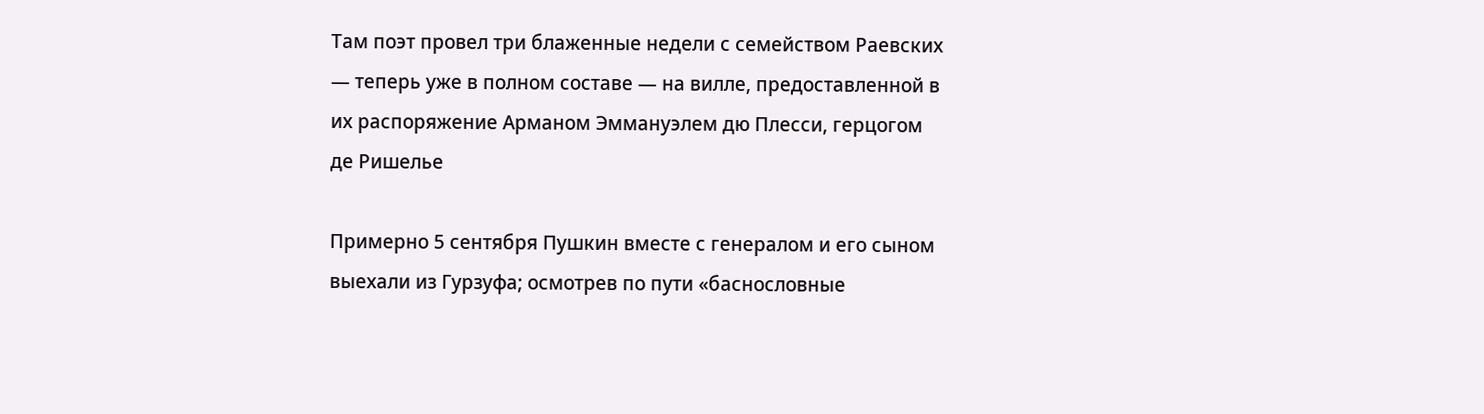Там поэт провел три блаженные недели с семейством Раевских — теперь уже в полном составе — на вилле, предоставленной в их распоряжение Арманом Эммануэлем дю Плесси, герцогом де Ришелье

Примерно 5 сентября Пушкин вместе с генералом и его сыном выехали из Гурзуфа; осмотрев по пути «баснословные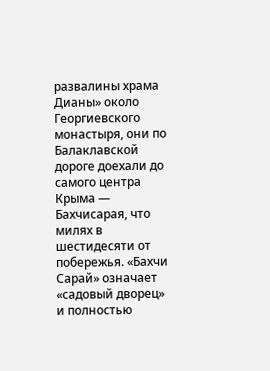развалины храма Дианы» около Георгиевского монастыря, они по Балаклавской дороге доехали до самого центра Крыма — Бахчисарая, что милях в шестидесяти от побережья. «Бахчи Сарай» означает «садовый дворец» и полностью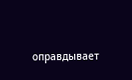оправдывает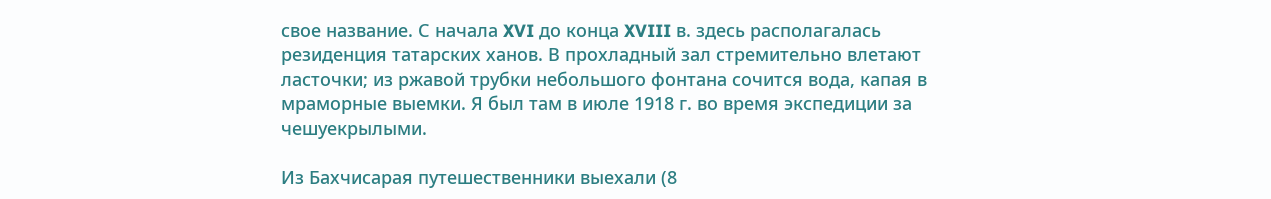свое название. С начала XVI до конца XVIII в. здесь располагалась резиденция татарских ханов. В прохладный зал стремительно влетают ласточки; из ржавой трубки небольшого фонтана сочится вода, капая в мраморные выемки. Я был там в июле 1918 г. во время экспедиции за чешуекрылыми.

Из Бахчисарая путешественники выехали (8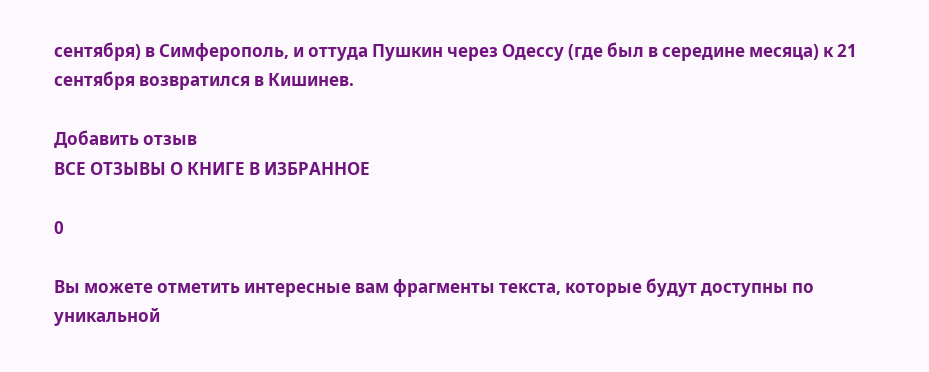сентября) в Симферополь, и оттуда Пушкин через Одессу (где был в середине месяца) к 21 сентября возвратился в Кишинев.

Добавить отзыв
ВСЕ ОТЗЫВЫ О КНИГЕ В ИЗБРАННОЕ

0

Вы можете отметить интересные вам фрагменты текста, которые будут доступны по уникальной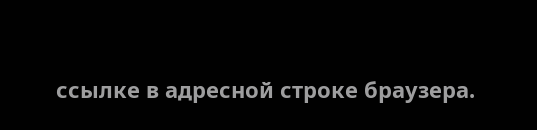ссылке в адресной строке браузера.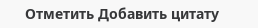Отметить Добавить цитату